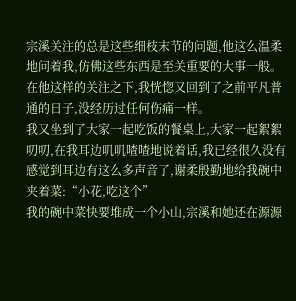宗溪关注的总是这些细枝末节的问题,他这么温柔地问着我,仿佛这些东西是至关重要的大事一般。
在他这样的关注之下,我恍惚又回到了之前平凡普通的日子,没经历过任何伤痛一样。
我又坐到了大家一起吃饭的餐桌上,大家一起絮絮叨叨,在我耳边叽叽喳喳地说着话,我已经很久没有感觉到耳边有这么多声音了,谢柔殷勤地给我碗中夹着菜:“小花,吃这个”
我的碗中菜快要堆成一个小山,宗溪和她还在源源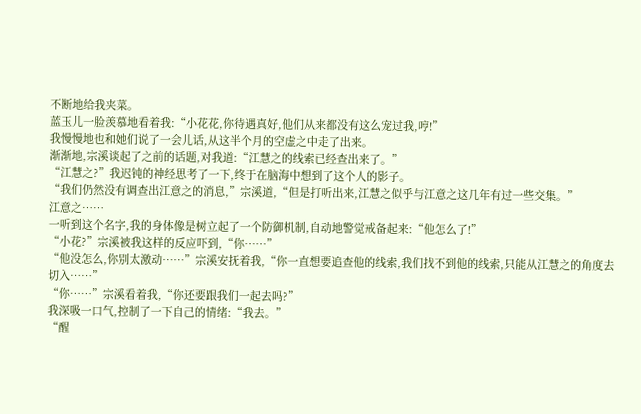不断地给我夹菜。
蓝玉儿一脸羡慕地看着我:“小花花,你待遇真好,他们从来都没有这么宠过我,哼!”
我慢慢地也和她们说了一会儿话,从这半个月的空虚之中走了出来。
渐渐地,宗溪谈起了之前的话题,对我道:“江慧之的线索已经查出来了。”
“江慧之?”我迟钝的神经思考了一下,终于在脑海中想到了这个人的影子。
“我们仍然没有调查出江意之的消息,”宗溪道,“但是打听出来,江慧之似乎与江意之这几年有过一些交集。”
江意之……
一听到这个名字,我的身体像是树立起了一个防御机制,自动地警觉戒备起来:“他怎么了!”
“小花?”宗溪被我这样的反应吓到,“你……”
“他没怎么,你别太激动……”宗溪安抚着我,“你一直想要追查他的线索,我们找不到他的线索,只能从江慧之的角度去切入……”
“你……”宗溪看着我,“你还要跟我们一起去吗?”
我深吸一口气,控制了一下自己的情绪:“我去。”
“醒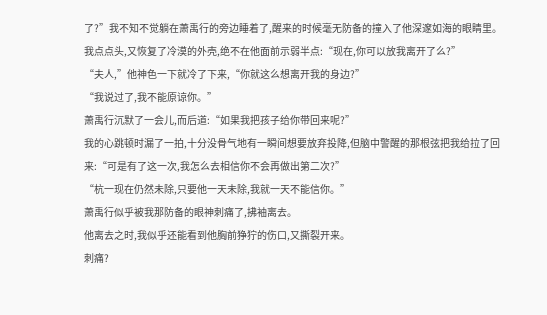了?”我不知不觉躺在萧禹行的旁边睡着了,醒来的时候毫无防备的撞入了他深邃如海的眼睛里。
我点点头,又恢复了冷漠的外壳,绝不在他面前示弱半点:“现在,你可以放我离开了么?”
“夫人,”他神色一下就冷了下来,“你就这么想离开我的身边?”
“我说过了,我不能原谅你。”
萧禹行沉默了一会儿,而后道:“如果我把孩子给你带回来呢?”
我的心跳顿时漏了一拍,十分没骨气地有一瞬间想要放弃投降,但脑中警醒的那根弦把我给拉了回来:“可是有了这一次,我怎么去相信你不会再做出第二次?”
“杭一现在仍然未除,只要他一天未除,我就一天不能信你。”
萧禹行似乎被我那防备的眼神刺痛了,拂袖离去。
他离去之时,我似乎还能看到他胸前狰狞的伤口,又撕裂开来。
刺痛?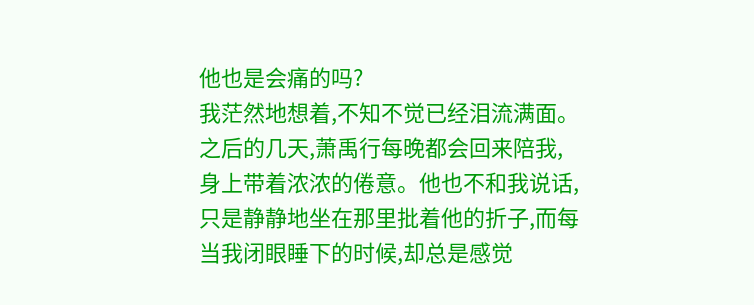他也是会痛的吗?
我茫然地想着,不知不觉已经泪流满面。
之后的几天,萧禹行每晚都会回来陪我,身上带着浓浓的倦意。他也不和我说话,只是静静地坐在那里批着他的折子,而每当我闭眼睡下的时候,却总是感觉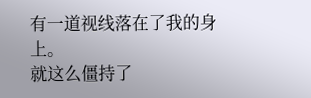有一道视线落在了我的身上。
就这么僵持了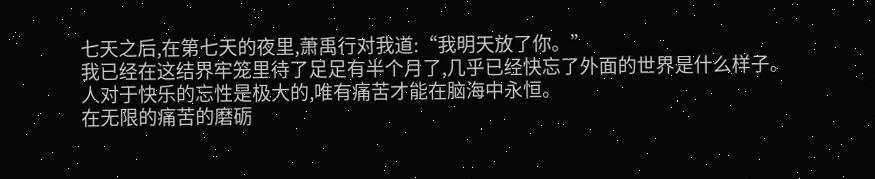七天之后,在第七天的夜里,萧禹行对我道:“我明天放了你。”
我已经在这结界牢笼里待了足足有半个月了,几乎已经快忘了外面的世界是什么样子。人对于快乐的忘性是极大的,唯有痛苦才能在脑海中永恒。
在无限的痛苦的磨砺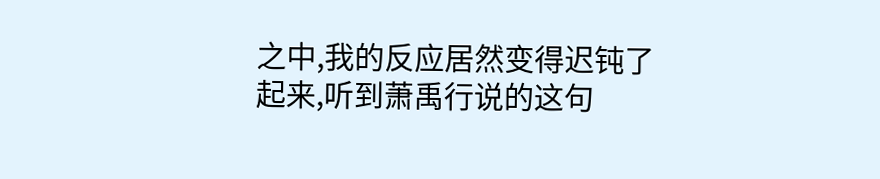之中,我的反应居然变得迟钝了起来,听到萧禹行说的这句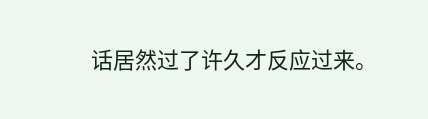话居然过了许久才反应过来。